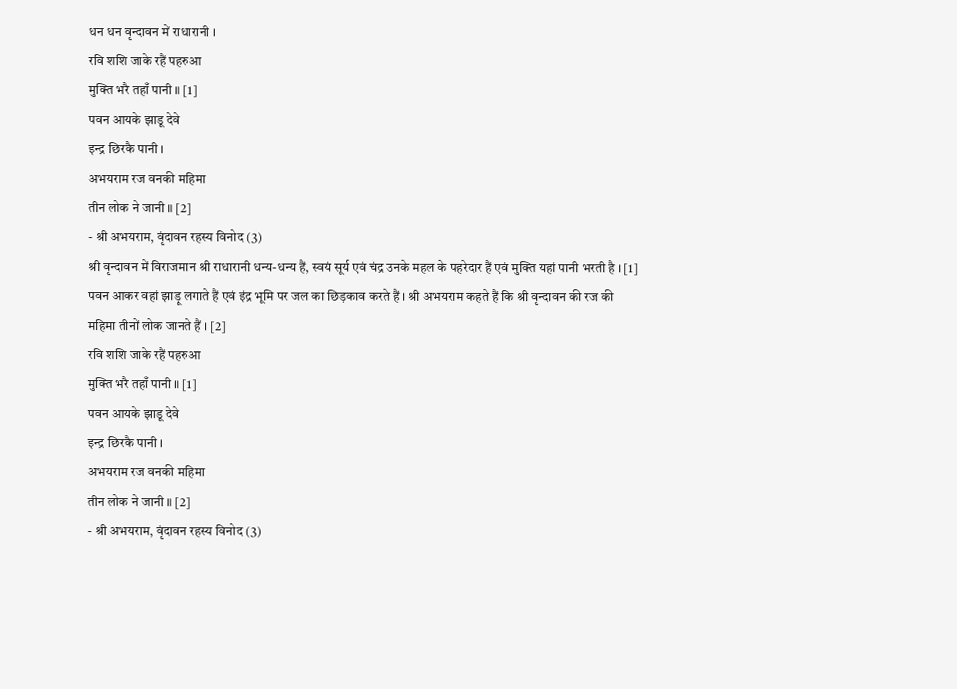धन धन वृन्दावन में राधारानी ।
रवि शशि जाके रहैं पहरुआ
मुक्ति भरै तहाँ पानी ॥ [1]
पवन आयके झाडू देवे
इन्द्र छिरकै पानी ।
अभयराम रज वनकी महिमा
तीन लोक ने जानी ॥ [2]
- श्री अभयराम, वृंदावन रहस्य विनोद (3)
श्री वृन्दावन में विराजमान श्री राधारानी धन्य-धन्य हैं, स्वयं सूर्य एवं चंद्र उनके महल के पहरेदार हैं एवं मुक्ति यहां पानी भरती है । [1]
पवन आकर वहां झाड़ू लगाते हैं एवं इंद्र भूमि पर जल का छिड़काव करते हैं । श्री अभयराम कहते हैं कि श्री वृन्दावन की रज की महिमा तीनों लोक जानते हैं । [2]
रवि शशि जाके रहैं पहरुआ
मुक्ति भरै तहाँ पानी ॥ [1]
पवन आयके झाडू देवे
इन्द्र छिरकै पानी ।
अभयराम रज वनकी महिमा
तीन लोक ने जानी ॥ [2]
- श्री अभयराम, वृंदावन रहस्य विनोद (3)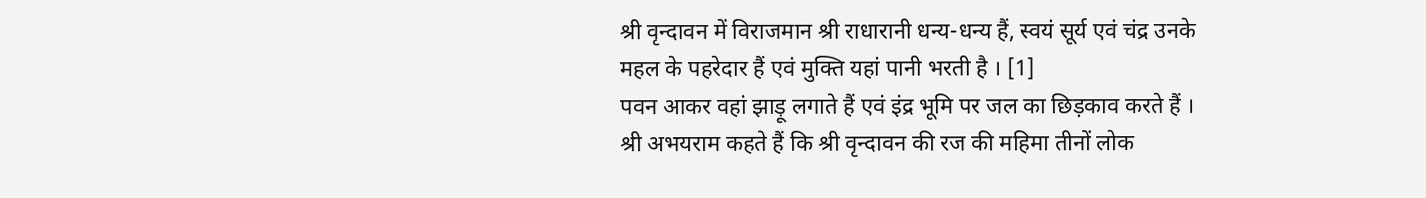श्री वृन्दावन में विराजमान श्री राधारानी धन्य-धन्य हैं, स्वयं सूर्य एवं चंद्र उनके महल के पहरेदार हैं एवं मुक्ति यहां पानी भरती है । [1]
पवन आकर वहां झाड़ू लगाते हैं एवं इंद्र भूमि पर जल का छिड़काव करते हैं । श्री अभयराम कहते हैं कि श्री वृन्दावन की रज की महिमा तीनों लोक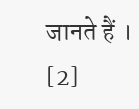जानते हैं । [2]